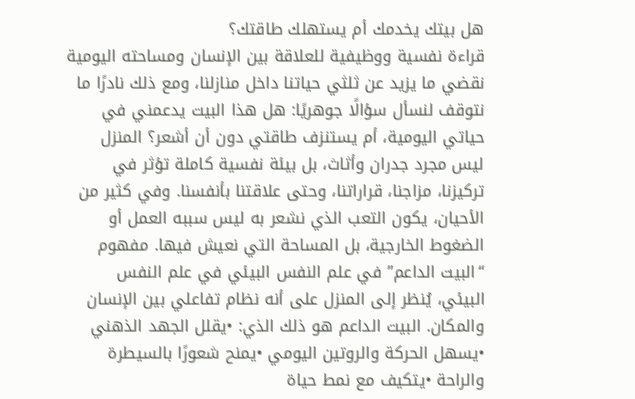هل بيتك يخدمك أم يستهلك طاقتك؟
قراءة نفسية ووظيفية للعلاقة بين الإنسان ومساحته اليومية نقضي ما يزيد عن ثلثي حياتنا داخل منازلنا، ومع ذلك نادرًا ما نتوقف لنسأل سؤالًا جوهريًا: هل هذا البيت يدعمني في حياتي اليومية، أم يستنزف طاقتي دون أن أشعر؟ المنزل ليس مجرد جدران وأثاث، بل بيئة نفسية كاملة تؤثر في تركيزنا، مزاجنا، قراراتنا، وحتى علاقتنا بأنفسنا. وفي كثير من الأحيان، يكون التعب الذي نشعر به ليس سببه العمل أو الضغوط الخارجية، بل المساحة التي نعيش فيها. مفهوم “البيت الداعم” في علم النفس البيئي في علم النفس البيئي، يُنظر إلى المنزل على أنه نظام تفاعلي بين الإنسان والمكان. البيت الداعم هو ذلك الذي: •يقلل الجهد الذهني •يسهل الحركة والروتين اليومي •يمنح شعورًا بالسيطرة والراحة •يتكيف مع نمط حياة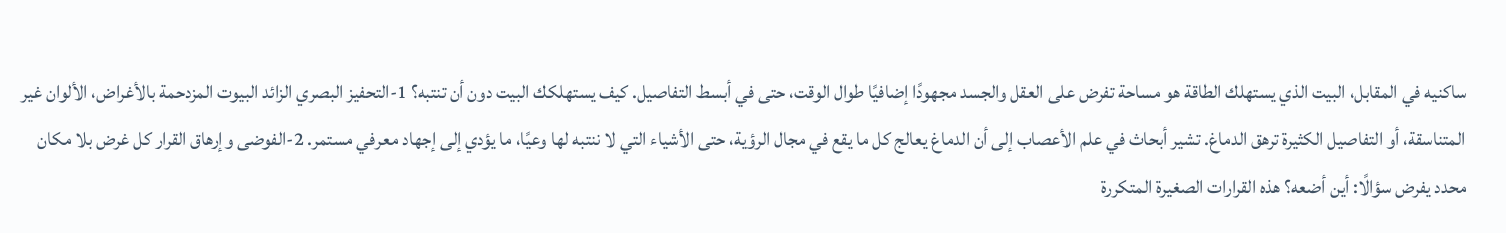ساكنيه في المقابل، البيت الذي يستهلك الطاقة هو مساحة تفرض على العقل والجسد مجهودًا إضافيًا طوال الوقت، حتى في أبسط التفاصيل. كيف يستهلكك البيت دون أن تنتبه؟ 1-التحفيز البصري الزائد البيوت المزدحمة بالأغراض، الألوان غير المتناسقة، أو التفاصيل الكثيرة ترهق الدماغ. تشير أبحاث في علم الأعصاب إلى أن الدماغ يعالج كل ما يقع في مجال الرؤية، حتى الأشياء التي لا ننتبه لها وعيًا، ما يؤدي إلى إجهاد معرفي مستمر. 2-الفوضى وإرهاق القرار كل غرض بلا مكان محدد يفرض سؤالًا: أين أضعه؟ هذه القرارات الصغيرة المتكررة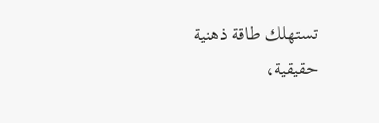تستهلك طاقة ذهنية حقيقية،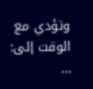وتؤدي مع الوقت إلى: …